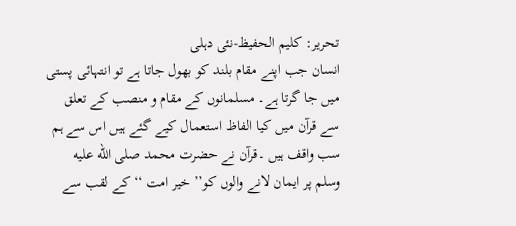تحریر: کلیم الحفیظ-نئی دہلی
انسان جب اپنے مقام بلند کو بھول جاتا ہے تو انتہائی پستی میں جا گرتا ہے۔ مسلمانوں کے مقام و منصب کے تعلق سے قرآن میں کیا الفاظ استعمال کیے گئے ہیں اس سے ہم سب واقف ہیں ۔قرآن نے حضرت محمد صلى الله عليه وسلم پر ایمان لانے والوں کو’’ خیر امت ‘‘ کے لقب سے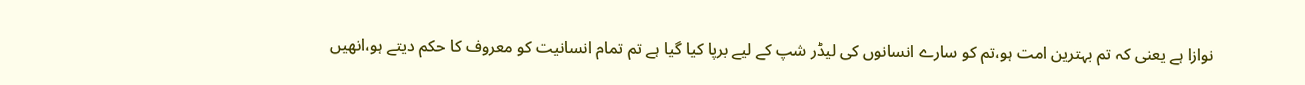نوازا ہے یعنی کہ تم بہترین امت ہو،تم کو سارے انسانوں کی لیڈر شپ کے لیے برپا کیا گیا ہے تم تمام انسانیت کو معروف کا حکم دیتے ہو،انھیں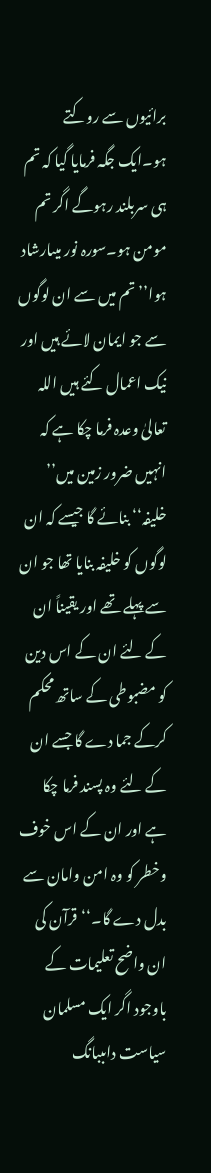برائیوں سے روکتے ہو۔ایک جگہ فرمایا گیا کہ تم ہی سربلند رہوگے اگر تم مومن ہو۔سورہ نور میںارشاد ہوا’’تم میں سے ان لوگوں سے جو ایمان لائے ہیں اور نیک اعمال کئے ہیں اللہ تعالیٰ وعدہ فرما چکا ہے کہ انہیں ضرور زمین میں’’ خلیفہ‘‘ بنائے گا جیسے کہ ان لوگوں کو خلیفہ بنایا تھا جو ان سے پہلے تھے اور یقیناً ان کے لئے ان کے اس دین کو مضبوطی کے ساتھ محکم کرکے جما دے گا جسے ان کے لئے وہ پسند فرما چکا ہے اور ان کے اس خوف وخطر کو وہ امن وامان سے بدل دے گا۔‘‘قرآن کی ان واضح تعلیمات کے باوجود اگر ایک مسلمان سیاست داںببانگ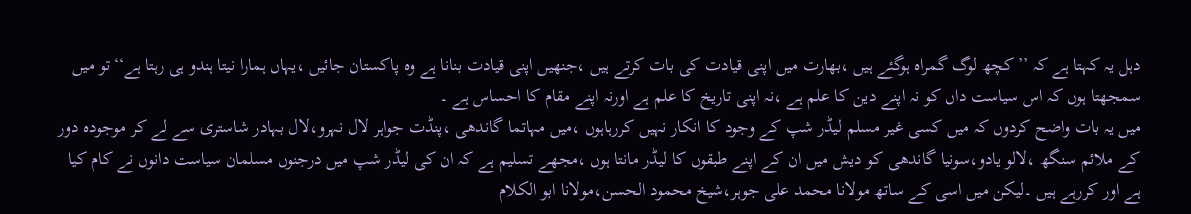دہل یہ کہتا ہے کہ ’’کچھ لوگ گمراہ ہوگئے ہیں ،بھارت میں اپنی قیادت کی بات کرتے ہیں ،جنھیں اپنی قیادت بنانا ہے وہ پاکستان جائیں ،یہاں ہمارا نیتا ہندو ہی رہتا ہے‘‘تو میں سمجھتا ہوں کہ اس سیاست داں کو نہ اپنے دین کا علم ہے ،نہ اپنی تاریخ کا علم ہے اورنہ اپنے مقام کا احساس ہے ۔
میں یہ بات واضح کردوں کہ میں کسی غیر مسلم لیڈر شپ کے وجود کا انکار نہیں کررہاہوں ،میں مہاتما گاندھی ،پنڈت جواہر لال نہرو،لال بہادر شاستری سے لے کر موجودہ دور کے ملائم سنگھ ،لالو یادو،سونیا گاندھی کو دیش میں ان کے اپنے طبقوں کا لیڈر مانتا ہوں ،مجھے تسلیم ہے کہ ان کی لیڈر شپ میں درجنوں مسلمان سیاست دانوں نے کام کیا ہے اور کررہے ہیں ۔لیکن میں اسی کے ساتھ مولانا محمد علی جوہر،شیخ محمود الحسن،مولانا ابو الکلام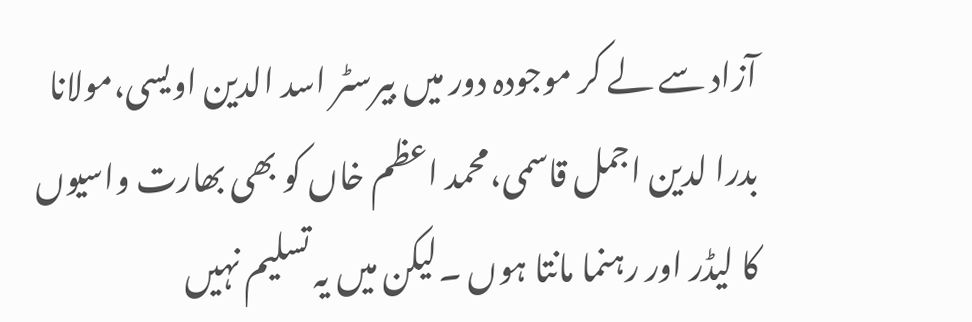آزاد سے لے کر موجودہ دور میں بیرسٹر اسد الدین اویسی،مولانا بدرا لدین اجمل قاسمی،محمد اعظم خاں کو بھی بھارت واسیوں کا لیڈر اور رہنما مانتا ہوں ۔لیکن میں یہ تسلیم نہیں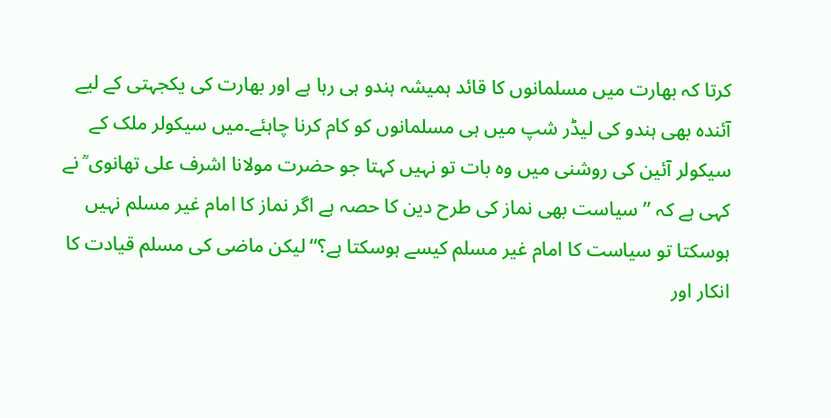کرتا کہ بھارت میں مسلمانوں کا قائد ہمیشہ ہندو ہی رہا ہے اور بھارت کی یکجہتی کے لیے آئندہ بھی ہندو کی لیڈر شپ میں ہی مسلمانوں کو کام کرنا چاہئے۔میں سیکولر ملک کے سیکولر آئین کی روشنی میں وہ بات تو نہیں کہتا جو حضرت مولانا اشرف علی تھانوی ؒ نے کہی ہے کہ ’’سیاست بھی نماز کی طرح دین کا حصہ ہے اگر نماز کا امام غیر مسلم نہیں ہوسکتا تو سیاست کا امام غیر مسلم کیسے ہوسکتا ہے؟‘‘لیکن ماضی کی مسلم قیادت کا انکار اور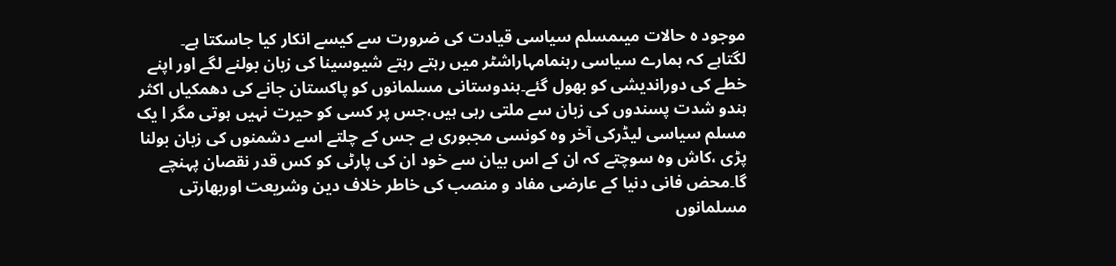موجود ہ حالات میںمسلم سیاسی قیادت کی ضرورت سے کیسے انکار کیا جاسکتا ہے۔
لگتاہے کہ ہمارے سیاسی رہنمامہاراشٹر میں رہتے رہتے شیوسینا کی زبان بولنے لگے اور اپنے خطے کی دوراندیشی کو بھول گئے۔ہندوستانی مسلمانوں کو پاکستان جانے کی دھمکیاں اکثر ہندو شدت پسندوں کی زبان سے ملتی رہی ہیں،جس پر کسی کو حیرت نہیں ہوتی مگر ا یک مسلم سیاسی لیڈرکی آخر وہ کونسی مجبوری ہے جس کے چلتے اسے دشمنوں کی زبان بولنا پڑی ،کاش وہ سوچتے کہ ان کے اس بیان سے خود ان کی پارٹی کو کس قدر نقصان پہنچے گا۔محض فانی دنیا کے عارضی مفاد و منصب کی خاطر خلاف دین وشریعت اوربھارتی مسلمانوں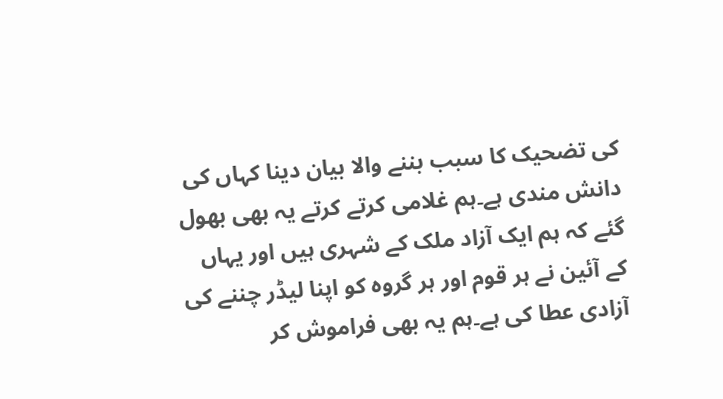کی تضحیک کا سبب بننے والا بیان دینا کہاں کی دانش مندی ہے۔ہم غلامی کرتے کرتے یہ بھی بھول گئے کہ ہم ایک آزاد ملک کے شہری ہیں اور یہاں کے آئین نے ہر قوم اور ہر گروہ کو اپنا لیڈر چننے کی آزادی عطا کی ہے۔ہم یہ بھی فراموش کر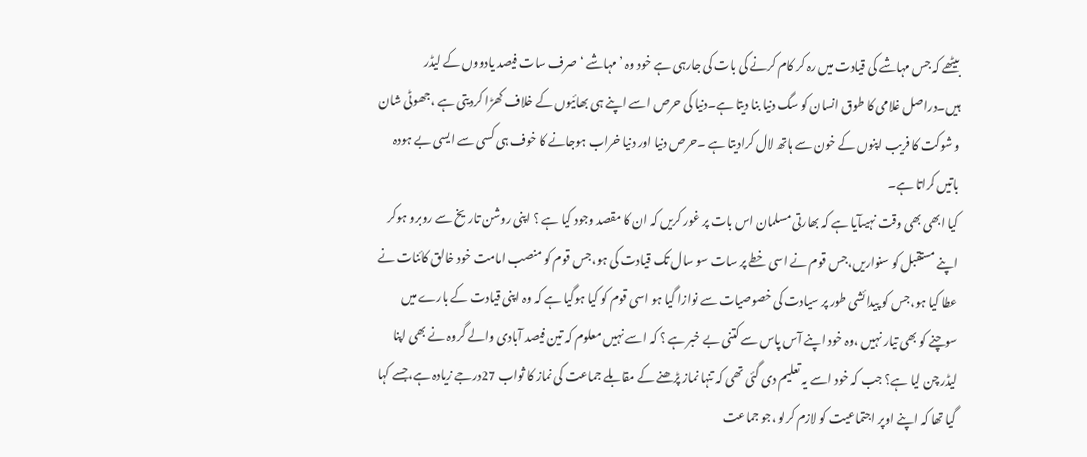بیٹھے کہ جس مہاشے کی قیادت میں رہ کر کام کرنے کی بات کی جارہی ہے خود وہ ’مہاشے ‘صرف سات فیصد یادووں کے لیڈر ہیں۔دراصل غلامی کا طوق انسان کو سگ دنیا بنا دیتا ہے۔دنیا کی حرص اسے اپنے ہی بھائیوں کے خلاف کھڑا کردیتی ہے ،جھوٹی شان و شوکت کا فریب اپنوں کے خون سے ہاتھ لال کرادیتا ہے ۔حرص دنیا اور دنیا خراب ہوجانے کا خوف ہی کسی سے ایسی بے ہودہ باتیں کراتا ہے۔
کیا ابھی بھی وقت نہیںآیا ہے کہ بھارتی مسلمان اس بات پر غور کریں کہ ان کا مقصد وجود کیا ہے ؟ اپنی روشن تاریخ سے روبرو ہوکر اپنے مستقبل کو سنواریں،جس قوم نے اسی خطے پر سات سو سال تک قیادت کی ہو،جس قوم کو منصب امامت خود خالق کائنات نے عطا کیا ہو،جس کو پیدائشی طور پر سیادت کی خصوصیات سے نوازا گیا ہو اسی قوم کو کیا ہوگیا ہے کہ وہ اپنی قیادت کے بارے میں سوچنے کو بھی تیار نہیں ،وہ خود اپنے آس پاس سے کتنی بے خبر ہے ؟ کہ اسے نہیں معلوم کہ تین فیصد آبادی والے گروہ نے بھی اپنا لیڈر چن لیا ہے؟ جب کہ خود اسے یہ تعلیم دی گئی تھی کہ تنہا نماز پڑھنے کے مقابلے جماعت کی نماز کا ثواب 27درجے زیادہ ہے،جسے کہا گیا تھا کہ اپنے اوپر اجتماعیت کو لازم کرلو ،جو جماعت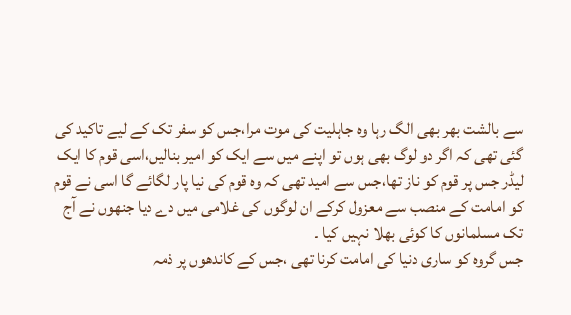سے بالشت بھر بھی الگ رہا وہ جاہلیت کی موت مرا،جس کو سفر تک کے لیے تاکید کی گئی تھی کہ اگر دو لوگ بھی ہوں تو اپنے میں سے ایک کو امیر بنالیں،اسی قوم کا ایک لیڈر جس پر قوم کو ناز تھا،جس سے امید تھی کہ وہ قوم کی نیا پار لگائے گا اسی نے قوم کو امامت کے منصب سے معزول کرکے ان لوگوں کی غلامی میں دے دیا جنھوں نے آج تک مسلمانوں کا کوئی بھلا نہیں کیا ۔
جس گروہ کو ساری دنیا کی امامت کرنا تھی ،جس کے کاندھوں پر ذمہ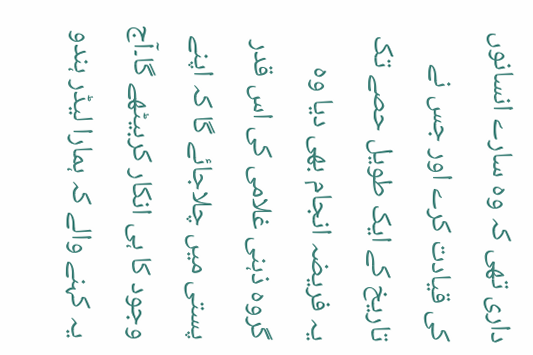داری تھی کہ وہ سارے انسانوں کی قیادت کرے اور جس نے تاریخ کے ایک طویل حصے تک یہ فریضہ انجام بھی دیا وہ گروہ ذہنی غلامی کی اس قدر پستی میں چلاجائے گا کہ اپنے وجود کا ہی انکار کربیٹھے گا۔آج یہ کہنے والے کہ ہمارا لیڈر ہندو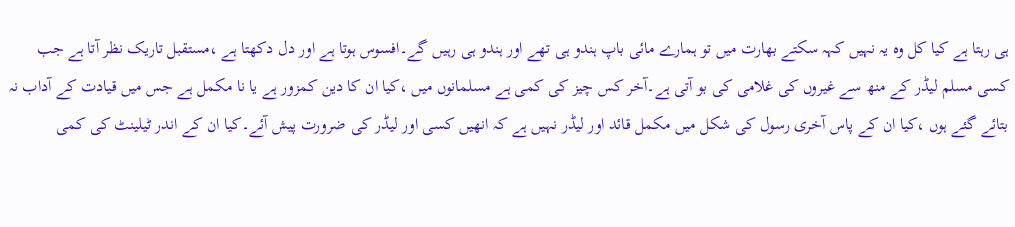ہی رہتا ہے کیا کل وہ یہ نہیں کہہ سکتے بھارت میں تو ہمارے مائی باپ ہندو ہی تھے اور ہندو ہی رہیں گے۔افسوس ہوتا ہے اور دل دکھتا ہے ،مستقبل تاریک نظر آتا ہے جب کسی مسلم لیڈر کے منھ سے غیروں کی غلامی کی بو آتی ہے۔آخر کس چیز کی کمی ہے مسلمانوں میں ،کیا ان کا دین کمزور ہے یا نا مکمل ہے جس میں قیادت کے آداب نہ بتائے گئے ہوں ،کیا ان کے پاس آخری رسول کی شکل میں مکمل قائد اور لیڈر نہیں ہے کہ انھیں کسی اور لیڈر کی ضرورت پیش آئے۔کیا ان کے اندر ٹیلینٹ کی کمی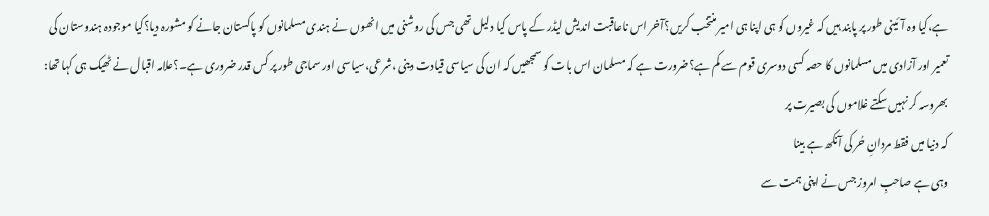ہے،کیا وہ آئینی طور پر پابند ہیں کہ غیروں کو ہی اپنا ہی امیر منتخب کریں؟آخر اس ناعاقبت اندیش لیڈر کے پاس کیا دلیل تھی جس کی روشنی میں انھوں نے ہندی مسلمانوں کو پاکستان جانے کو مشورہ دیا؟کیا موجودہ ہندوستان کی تعمیر اور آزادی میں مسلمانوں کا حصہ کسی دوسری قوم سے کم ہے؟ضرورت ہے کہ مسلمان اس بات کو سمجھیں کہ ان کی سیاسی قیادت دینی ،شرعی،سیاسی اور سماجی طور پر کس قدر ضروری ہے۔؟علامہ اقبال نے ٹھیک ہی کہا تھا:
بھروسہ کر نہیں سکتے غلاموں کی بصیرت پر
کہ دنیا میں فقط مردانِ حُر کی آنکھ ہے بینا
وہی ہے صاحبِ امروز جس نے اپنی ہمت سے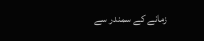زمانے کے سمندر سے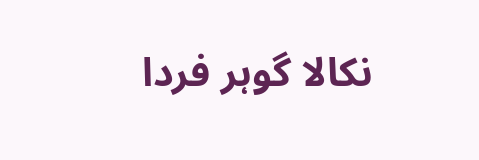نکالا گوہر فردا